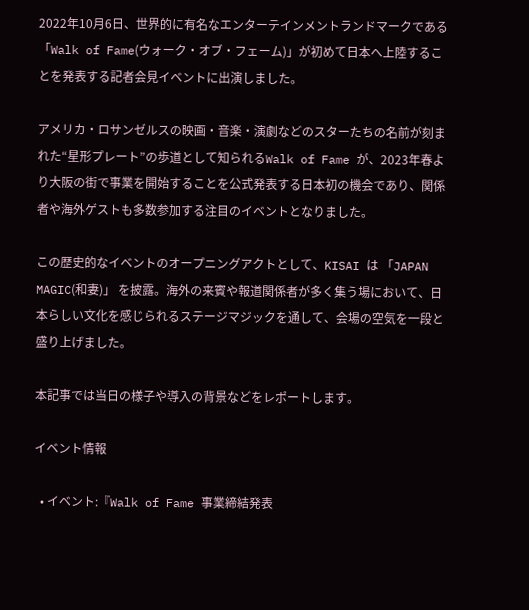2022年10月6日、世界的に有名なエンターテインメントランドマークである 「Walk of Fame(ウォーク・オブ・フェーム)」が初めて日本へ上陸することを発表する記者会見イベントに出演しました。

アメリカ・ロサンゼルスの映画・音楽・演劇などのスターたちの名前が刻まれた“星形プレート”の歩道として知られるWalk of Fame が、2023年春より大阪の街で事業を開始することを公式発表する日本初の機会であり、関係者や海外ゲストも多数参加する注目のイベントとなりました。

この歴史的なイベントのオープニングアクトとして、KISAI は 「JAPAN MAGIC(和妻)」 を披露。海外の来賓や報道関係者が多く集う場において、日本らしい文化を感じられるステージマジックを通して、会場の空気を一段と盛り上げました。

本記事では当日の様子や導入の背景などをレポートします。

イベント情報

  • イベント:『Walk of Fame 事業締結発表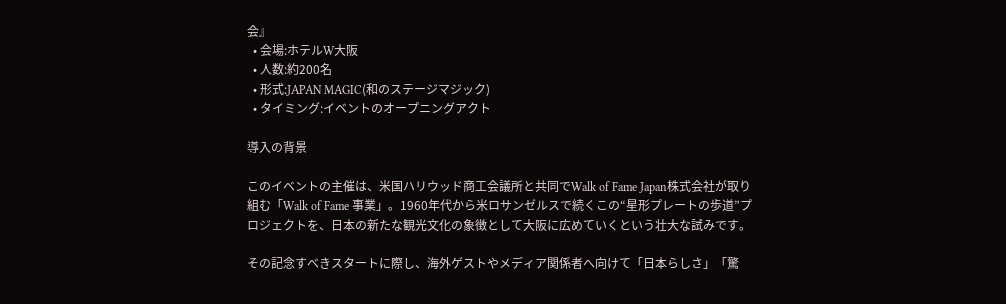会』
  • 会場:ホテルW大阪
  • 人数:約200名
  • 形式:JAPAN MAGIC(和のステージマジック)
  • タイミング:イベントのオープニングアクト

導入の背景

このイベントの主催は、米国ハリウッド商工会議所と共同でWalk of Fame Japan株式会社が取り組む「Walk of Fame 事業」。1960年代から米ロサンゼルスで続くこの“星形プレートの歩道”プロジェクトを、日本の新たな観光文化の象徴として大阪に広めていくという壮大な試みです。

その記念すべきスタートに際し、海外ゲストやメディア関係者へ向けて「日本らしさ」「驚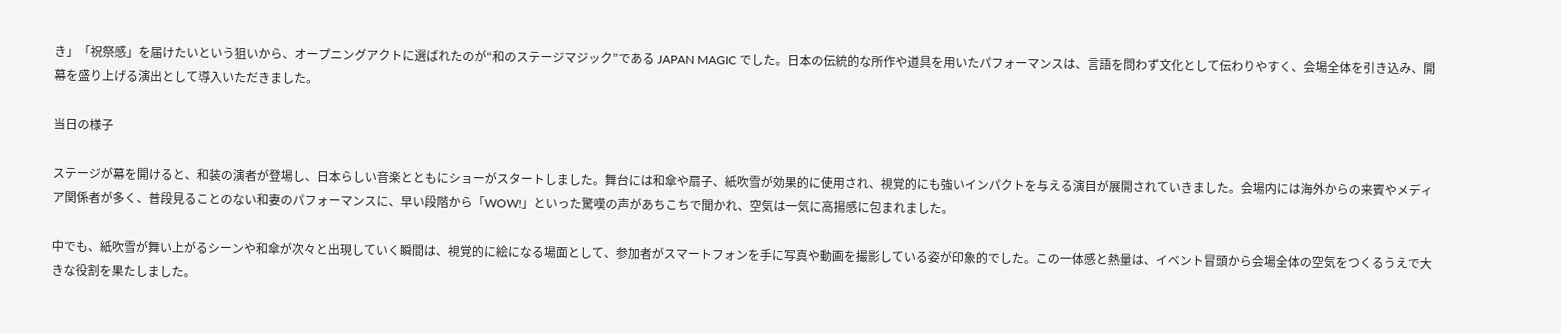き」「祝祭感」を届けたいという狙いから、オープニングアクトに選ばれたのが“和のステージマジック”である JAPAN MAGIC でした。日本の伝統的な所作や道具を用いたパフォーマンスは、言語を問わず文化として伝わりやすく、会場全体を引き込み、開幕を盛り上げる演出として導入いただきました。

当日の様子

ステージが幕を開けると、和装の演者が登場し、日本らしい音楽とともにショーがスタートしました。舞台には和傘や扇子、紙吹雪が効果的に使用され、視覚的にも強いインパクトを与える演目が展開されていきました。会場内には海外からの来賓やメディア関係者が多く、普段見ることのない和妻のパフォーマンスに、早い段階から「WOW!」といった驚嘆の声があちこちで聞かれ、空気は一気に高揚感に包まれました。

中でも、紙吹雪が舞い上がるシーンや和傘が次々と出現していく瞬間は、視覚的に絵になる場面として、参加者がスマートフォンを手に写真や動画を撮影している姿が印象的でした。この一体感と熱量は、イベント冒頭から会場全体の空気をつくるうえで大きな役割を果たしました。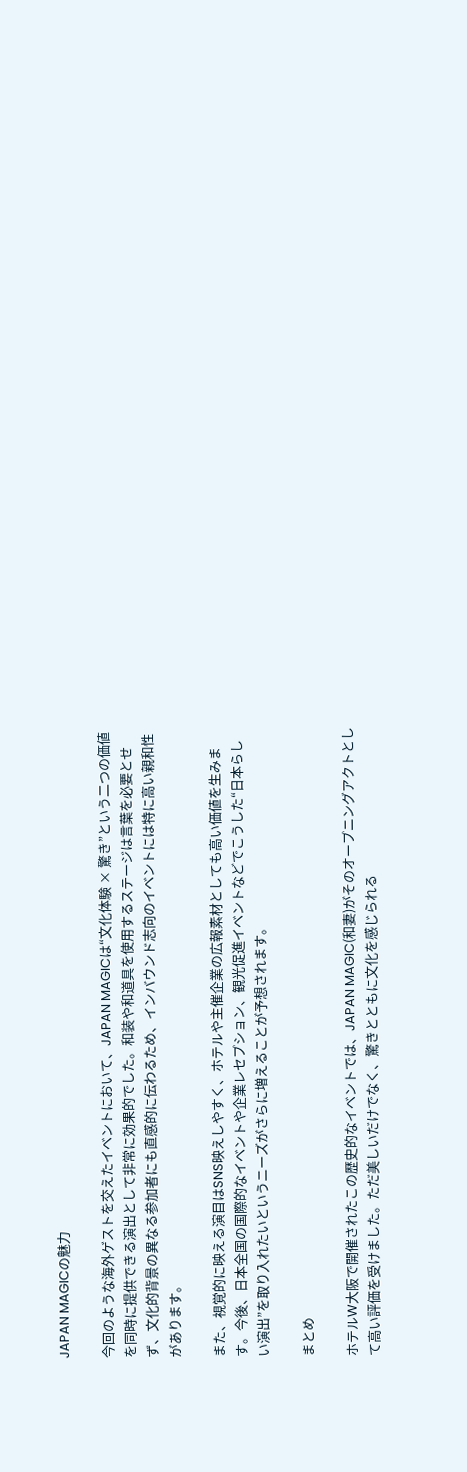JAPAN MAGICの魅力

今回のような海外ゲストを交えたイベントにおいて、JAPAN MAGICは“文化体験 × 驚き”という二つの価値を同時に提供できる演出として非常に効果的でした。和装や和道具を使用するステージは言葉を必要とせず、文化的背景の異なる参加者にも直感的に伝わるため、インバウンド志向のイベントには特に高い親和性があります。

また、視覚的に映える演目はSNS映えしやすく、ホテルや主催企業の広報素材としても高い価値を生みます。今後、日本全国の国際的なイベントや企業レセプション、観光促進イベントなどでこうした“日本らしい演出”を取り入れたいというニーズがさらに増えることが予想されます。

まとめ

ホテルW大阪で開催されたこの歴史的なイベントでは、JAPAN MAGIC(和妻)がそのオープニングアクトとして高い評価を受けました。ただ美しいだけでなく、驚きとともに文化を感じられる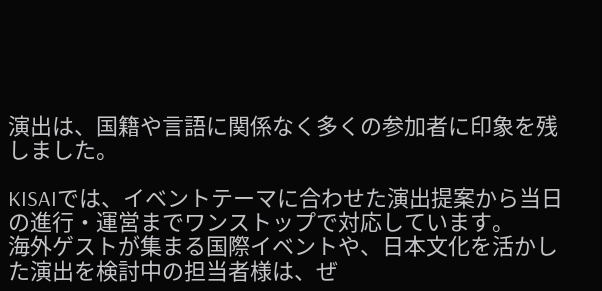演出は、国籍や言語に関係なく多くの参加者に印象を残しました。

KISAIでは、イベントテーマに合わせた演出提案から当日の進行・運営までワンストップで対応しています。
海外ゲストが集まる国際イベントや、日本文化を活かした演出を検討中の担当者様は、ぜ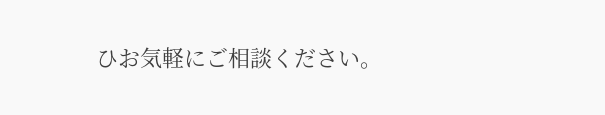ひお気軽にご相談ください。